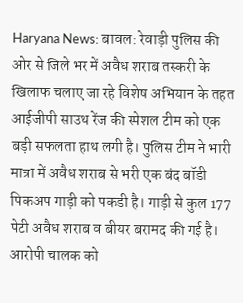Haryana News: बावल: रेवाड़ी पुलिस की ओर से जिले भर में अवैध शराब तस्करी के खिलाफ चलाए जा रहे विशेष अभियान के तहत आईजीपी साउथ रेंज की स्पेशल टीम को एक बड़ी सफलता हाथ लगी है। पुलिस टीम ने भारी मात्रा में अवैध शराब से भरी एक बंद बॉडी पिकअप गाड़ी को पकडी है। गाड़ी से कुल 177 पेटी अवैध शराब व बीयर बरामद की गई है। आरोपी चालक को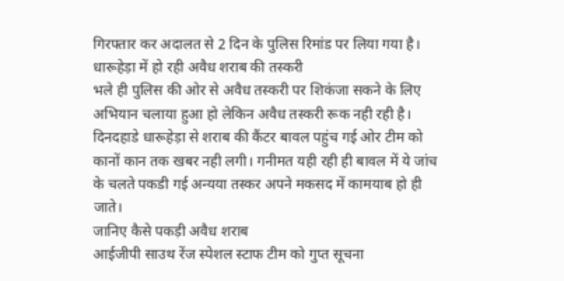गिरफ्तार कर अदालत से 2 दिन के पुलिस रिमांड पर लिया गया है।
धारूहेड़ा में हो रही अवैध शराब की तस्करी
भले ही पुलिस की ओर से अवैध तस्करी पर शिकंजा सकने के लिए अभियान चलाया हुआ हो लेकिन अवैध तस्करी रूक नही रही है। दिनदहाडे धारूहेड़ा से शराब की कैंटर बावल पहुंच गई ओर टीम को कानों कान तक खबर नही लगी। गनीमत यही रही ही बावल में ये जांच के चलते पकडी गई अन्यया तस्कर अपने मकसद में कामयाब हो ही जाते।
जानिए कैसे पकड़ी अवैध शराब
आईजीपी साउथ रेंज स्पेशल स्टाफ टीम को गुप्त सूचना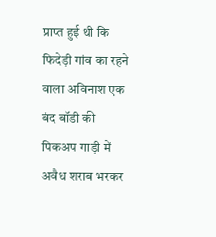प्राप्त हुई थी कि फिदेड़ी गांव का रहने वाला अविनाश एक बंद बॉडी की पिकअप गाड़ी में अवैध शराब भरकर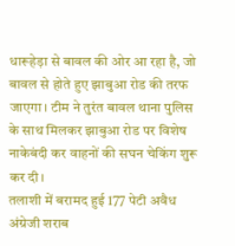धारूहेड़ा से बावल की ओर आ रहा है, जो बावल से होते हुए झाबुआ रोड की तरफ जाएगा। टीम ने तुरंत बावल थाना पुलिस के साथ मिलकर झाबुआ रोड पर विशेष नाकेबंदी कर वाहनों की सघन चेकिंग शुरू कर दी।
तलाशी में बरामद हुई 177 पेटी अवैध अंग्रेजी शराब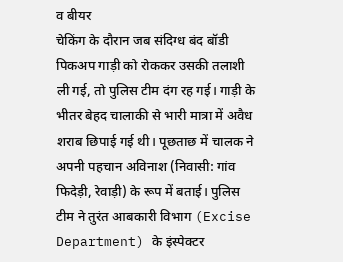व बीयर
चेकिंग के दौरान जब संदिग्ध बंद बॉडी पिकअप गाड़ी को रोककर उसकी तलाशी ली गई, तो पुलिस टीम दंग रह गई। गाड़ी के भीतर बेहद चालाकी से भारी मात्रा में अवैध शराब छिपाई गई थी। पूछताछ में चालक ने अपनी पहचान अविनाश (निवासी: गांव फिदेड़ी, रेवाड़ी) के रूप में बताई। पुलिस टीम ने तुरंत आबकारी विभाग (Excise Department) के इंस्पेक्टर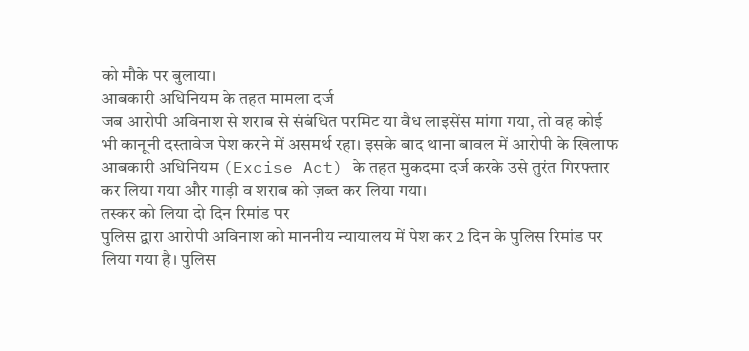को मौके पर बुलाया।
आबकारी अधिनियम के तहत मामला दर्ज
जब आरोपी अविनाश से शराब से संबंधित परमिट या वैध लाइसेंस मांगा गया, तो वह कोई भी कानूनी दस्तावेज पेश करने में असमर्थ रहा। इसके बाद थाना बावल में आरोपी के खिलाफ आबकारी अधिनियम (Excise Act) के तहत मुकदमा दर्ज करके उसे तुरंत गिरफ्तार कर लिया गया और गाड़ी व शराब को ज़ब्त कर लिया गया।
तस्कर को लिया दो दिन रिमांड पर
पुलिस द्वारा आरोपी अविनाश को माननीय न्यायालय में पेश कर 2 दिन के पुलिस रिमांड पर लिया गया है। पुलिस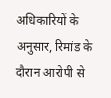अधिकारियों के अनुसार, रिमांड के दौरान आरोपी से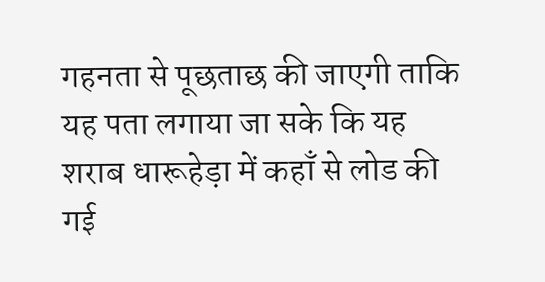गहनता से पूछताछ की जाएगी ताकि यह पता लगाया जा सके कि यह शराब धारूहेड़ा में कहाँ से लोड की गई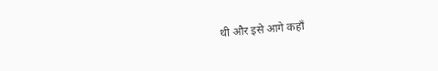थी और इसे आगे कहाँ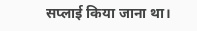सप्लाई किया जाना था।